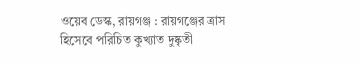ওয়েব ডেস্ক, রায়গঞ্জ : রায়গঞ্জের ত্রাস হিসেবে পরিচিত কুখ্যাত দুষ্কৃতী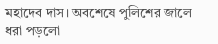মহাদেব দাস। অবশেষে পুলিশের জালে ধরা পড়লো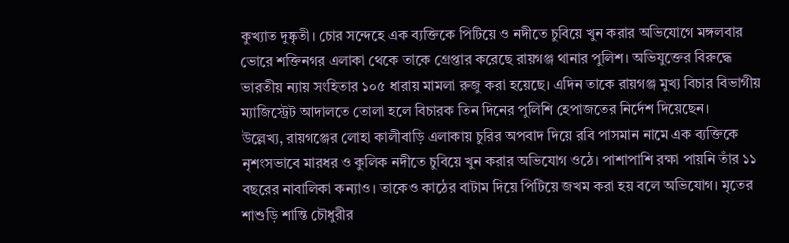কুখ্যাত দুষ্কৃতী। চোর সন্দেহে এক ব্যক্তিকে পিটিয়ে ও নদীতে চুবিয়ে খুন করার অভিযোগে মঙ্গলবার ভোরে শক্তিনগর এলাকা থেকে তাকে গ্রেপ্তার করেছে রায়গঞ্জ থানার পুলিশ। অভিযুক্তের বিরুদ্ধে ভারতীয় ন্যায় সংহিতার ১০৫ ধারায় মামলা রুজু করা হয়েছে। এদিন তাকে রায়গঞ্জ মুখ্য বিচার বিভাগীয় ম্যাজিস্ট্রেট আদালতে তোলা হলে বিচারক তিন দিনের পুলিশি হেপাজতের নির্দেশ দিয়েছেন।
উল্লেখ্য, রায়গঞ্জের লোহা কালীবাড়ি এলাকায় চুরির অপবাদ দিয়ে রবি পাসমান নামে এক ব্যক্তিকে নৃশংসভাবে মারধর ও কুলিক নদীতে চুবিয়ে খুন করার অভিযোগ ওঠে। পাশাপাশি রক্ষা পায়নি তাঁর ১১ বছরের নাবালিকা কন্যাও। তাকেও কাঠের বাটাম দিয়ে পিটিয়ে জখম করা হয় বলে অভিযোগ। মৃতের শাশুড়ি শান্তি চৌধুরীর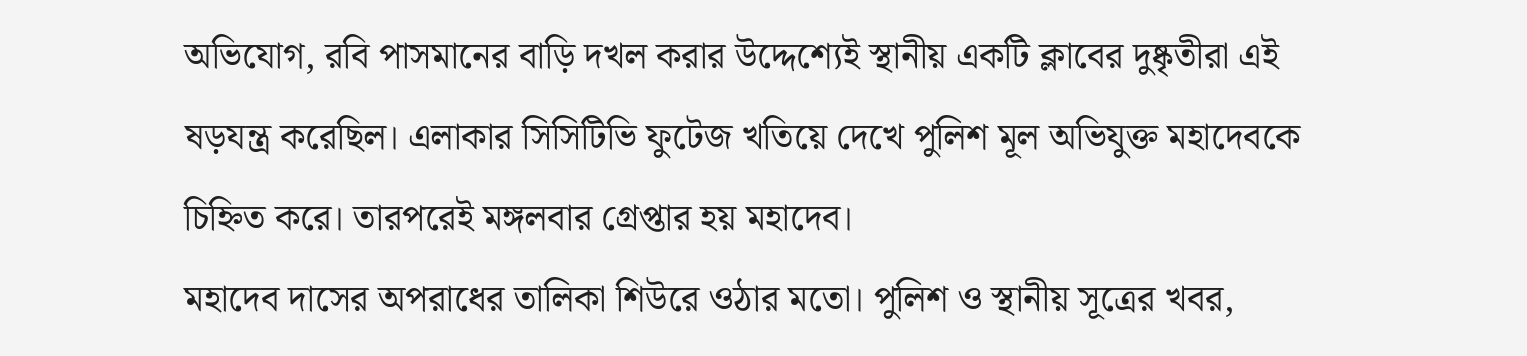অভিযোগ, রবি পাসমানের বাড়ি দখল করার উদ্দেশ্যেই স্থানীয় একটি ক্লাবের দুষ্কৃতীরা এই ষড়যন্ত্র করেছিল। এলাকার সিসিটিভি ফুটেজ খতিয়ে দেখে পুলিশ মূল অভিযুক্ত মহাদেবকে চিহ্নিত করে। তারপরেই মঙ্গলবার গ্রেপ্তার হয় মহাদেব।
মহাদেব দাসের অপরাধের তালিকা শিউরে ওঠার মতো। পুলিশ ও স্থানীয় সূত্রের খবর,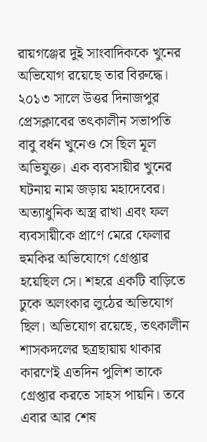রায়গঞ্জের দুই সাংবাদিককে খুনের অভিযোগ রয়েছে তার বিরুদ্ধে। ২০১৩ সালে উত্তর দিনাজপুর প্রেসক্লাবের তৎকালীন সভাপতি বাবু বর্ধন খুনেও সে ছিল মূল অভিযুক্ত। এক ব্যবসায়ীর খুনের ঘটনায় নাম জড়ায় মহাদেবের। অত্যাধুনিক অস্ত্র রাখা এবং ফল ব্যবসায়ীকে প্রাণে মেরে ফেলার হুমকির অভিযোগে গ্রেপ্তার হয়েছিল সে। শহরে একটি বাড়িতে ঢুকে অলংকার লুঠের অভিযোগ ছিল। অভিযোগ রয়েছে, তৎকালীন শাসকদলের ছত্রছায়ায় থাকার কারণেই এতদিন পুলিশ তাকে গ্রেপ্তার করতে সাহস পায়নি। তবে এবার আর শেষ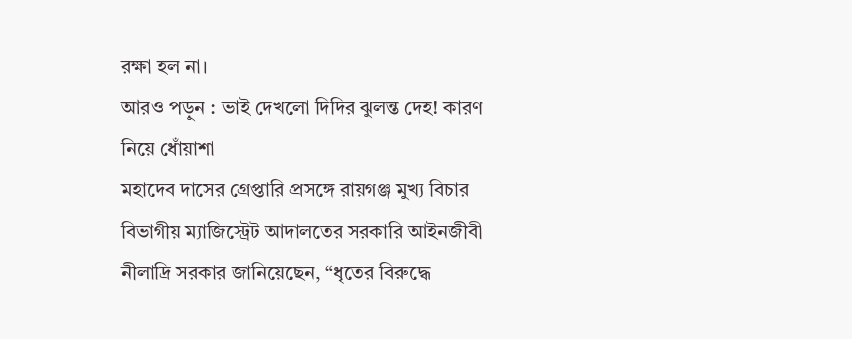রক্ষা হল না।
আরও পড়ুন : ভাই দেখলো দিদির ঝুলন্ত দেহ! কারণ নিয়ে ধোঁয়াশা
মহাদেব দাসের গ্রেপ্তারি প্রসঙ্গে রায়গঞ্জ মুখ্য বিচার বিভাগীয় ম্যাজিস্ট্রেট আদালতের সরকারি আইনজীবী নীলাদ্রি সরকার জানিয়েছেন, “ধৃতের বিরুদ্ধে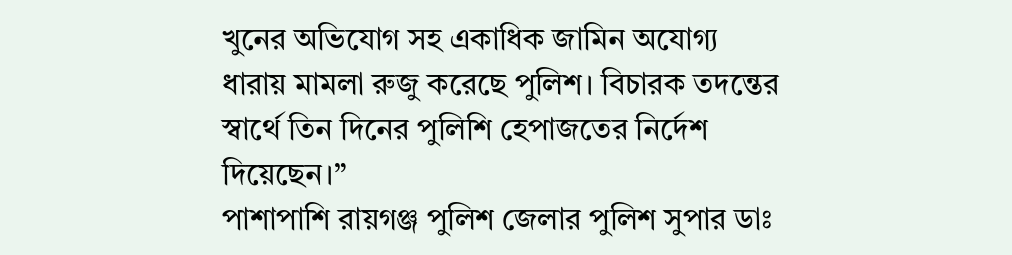খুনের অভিযোগ সহ একাধিক জামিন অযোগ্য ধারায় মামলা রুজু করেছে পুলিশ। বিচারক তদন্তের স্বার্থে তিন দিনের পুলিশি হেপাজতের নির্দেশ দিয়েছেন।”
পাশাপাশি রায়গঞ্জ পুলিশ জেলার পুলিশ সুপার ডাঃ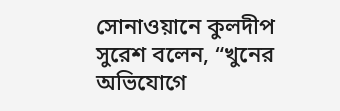সোনাওয়ানে কুলদীপ সুরেশ বলেন, “খুনের অভিযোগে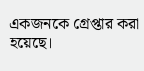একজনকে গ্রেপ্তার করা হয়েছে।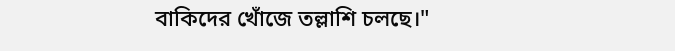বাকিদের খোঁজে তল্লাশি চলছে।"